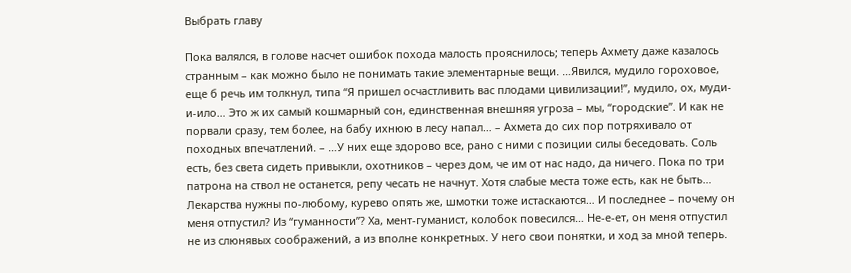Выбрать главу

Пока валялся, в голове насчет ошибок похода малость прояснилось; теперь Ахмету даже казалось странным – как можно было не понимать такие элементарные вещи. …Явился, мудило гороховое, еще б речь им толкнул, типа “Я пришел осчастливить вас плодами цивилизации!”, мудило, ох, муди-и-ило… Это ж их самый кошмарный сон, единственная внешняя угроза – мы, “городские”. И как не порвали сразу, тем более, на бабу ихнюю в лесу напал… – Ахмета до сих пор потряхивало от походных впечатлений. – …У них еще здорово все, рано с ними с позиции силы беседовать. Соль есть, без света сидеть привыкли, охотников – через дом, че им от нас надо, да ничего. Пока по три патрона на ствол не останется, репу чесать не начнут. Хотя слабые места тоже есть, как не быть… Лекарства нужны по-любому, курево опять же, шмотки тоже истаскаются… И последнее – почему он меня отпустил? Из “гуманности”? Ха, мент-гуманист, колобок повесился… Не-е-ет, он меня отпустил не из слюнявых соображений, а из вполне конкретных. У него свои понятки, и ход за мной теперь.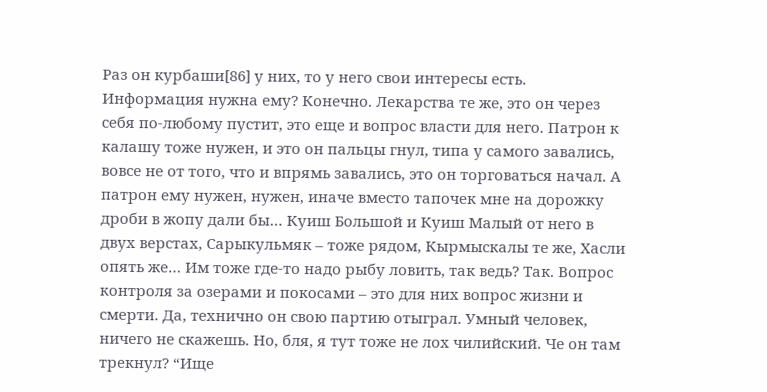Раз он курбаши[86] у них, то у него свои интересы есть. Информация нужна ему? Конечно. Лекарства те же, это он через себя по-любому пустит, это еще и вопрос власти для него. Патрон к калашу тоже нужен, и это он пальцы гнул, типа у самого завались, вовсе не от того, что и впрямь завались, это он торговаться начал. А патрон ему нужен, нужен, иначе вместо тапочек мне на дорожку дроби в жопу дали бы… Куиш Большой и Куиш Малый от него в двух верстах, Сарыкульмяк – тоже рядом, Кырмыскалы те же, Хасли опять же… Им тоже где-то надо рыбу ловить, так ведь? Так. Вопрос контроля за озерами и покосами – это для них вопрос жизни и смерти. Да, технично он свою партию отыграл. Умный человек, ничего не скажешь. Но, бля, я тут тоже не лох чилийский. Че он там трeкнул? “Ище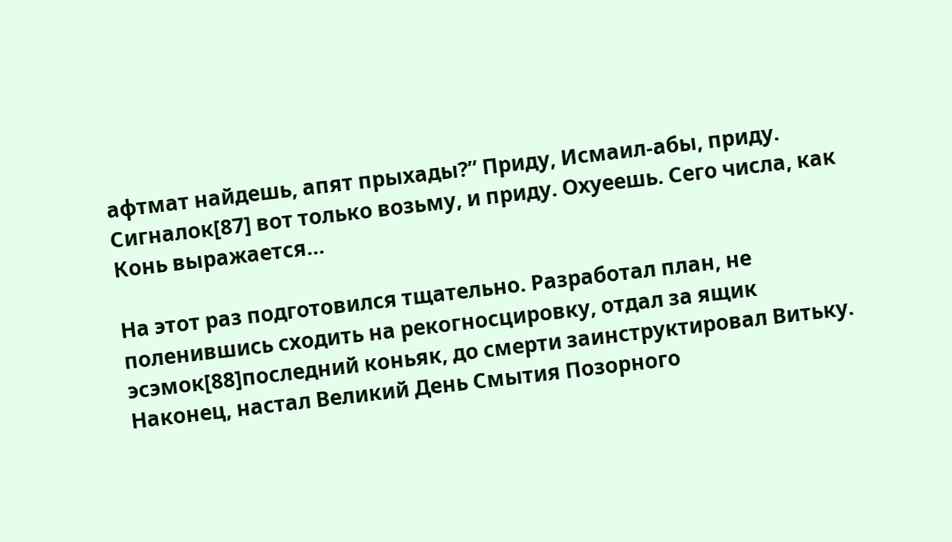афтмат найдешь, апят прыхады?” Приду, Исмаил-абы, приду. Сигналок[87] вот только возьму, и приду. Охуеешь. Сего числа, как Конь выражается…

На этот раз подготовился тщательно. Разработал план, не поленившись сходить на рекогносцировку, отдал за ящик эсэмок[88]последний коньяк, до смерти заинструктировал Витьку. Наконец, настал Великий День Смытия Позорного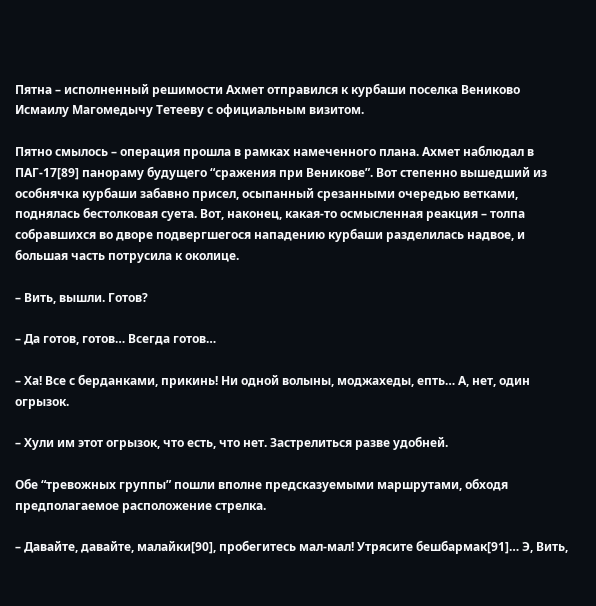Пятна – исполненный решимости Ахмет отправился к курбаши поселка Вениково Исмаилу Магомедычу Тетееву с официальным визитом.

Пятно смылось – операция прошла в рамках намеченного плана. Ахмет наблюдал в ПАГ-17[89] панораму будущего “сражения при Веникове”. Вот степенно вышедший из особнячка курбаши забавно присел, осыпанный срезанными очередью ветками, поднялась бестолковая суета. Вот, наконец, какая-то осмысленная реакция – толпа собравшихся во дворе подвергшегося нападению курбаши разделилась надвое, и большая часть потрусила к околице.

– Вить, вышли. Готов?

– Да готов, готов… Всегда готов…

– Ха! Все с берданками, прикинь! Ни одной волыны, моджахеды, епть… А, нет, один огрызок.

– Хули им этот огрызок, что есть, что нет. Застрелиться разве удобней.

Обе “тревожных группы” пошли вполне предсказуемыми маршрутами, обходя предполагаемое расположение стрелка.

– Давайте, давайте, малайки[90], пробегитесь мал-мал! Утрясите бешбармак[91]… Э, Вить,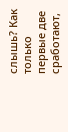слышь? Как только первые две сработают,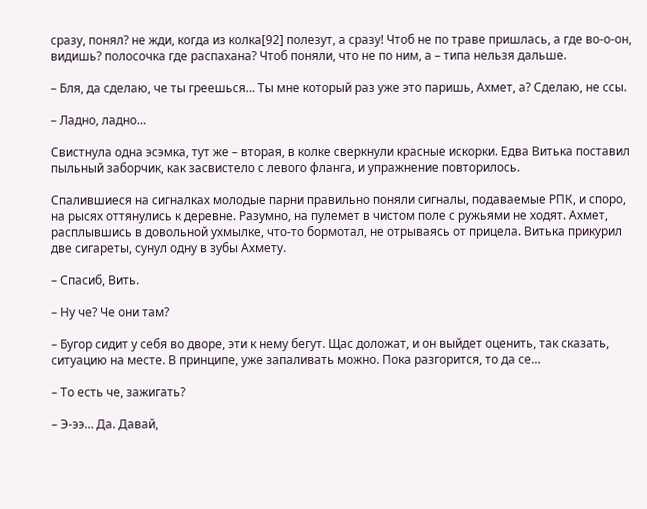сразу, понял? не жди, когда из колка[92] полезут, а сразу! Чтоб не по траве пришлась, а где во-о-он, видишь? полосочка где распахана? Чтоб поняли, что не по ним, а – типа нельзя дальше.

– Бля, да сделаю, че ты греешься… Ты мне который раз уже это паришь, Ахмет, а? Сделаю, не ссы.

– Ладно, ладно…

Свистнула одна эсэмка, тут же – вторая, в колке сверкнули красные искорки. Едва Витька поставил пыльный заборчик, как засвистело с левого фланга, и упражнение повторилось.

Спалившиеся на сигналках молодые парни правильно поняли сигналы, подаваемые РПК, и споро, на рысях оттянулись к деревне. Разумно, на пулемет в чистом поле с ружьями не ходят. Ахмет, расплывшись в довольной ухмылке, что-то бормотал, не отрываясь от прицела. Витька прикурил две сигареты, сунул одну в зубы Ахмету.

– Спасиб, Вить.

– Ну че? Че они там?

– Бугор сидит у себя во дворе, эти к нему бегут. Щас доложат, и он выйдет оценить, так сказать, ситуацию на месте. В принципе, уже запаливать можно. Пока разгорится, то да се…

– То есть че, зажигать?

– Э-ээ… Да. Давай,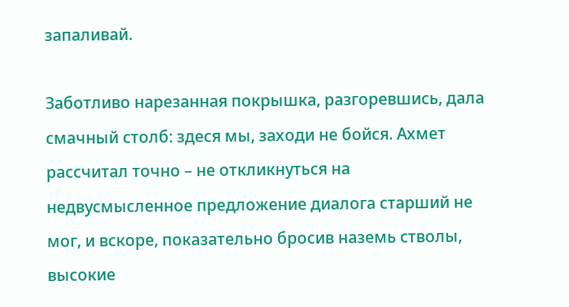запаливай.

Заботливо нарезанная покрышка, разгоревшись, дала смачный столб: здеся мы, заходи не бойся. Ахмет рассчитал точно – не откликнуться на недвусмысленное предложение диалога старший не мог, и вскоре, показательно бросив наземь стволы, высокие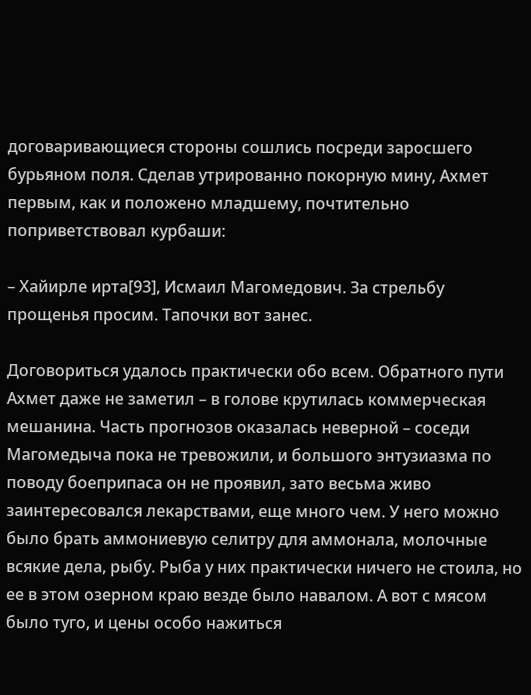договаривающиеся стороны сошлись посреди заросшего бурьяном поля. Сделав утрированно покорную мину, Ахмет первым, как и положено младшему, почтительно поприветствовал курбаши:

– Хайирле ирта[93], Исмаил Магомедович. За стрельбу прощенья просим. Тапочки вот занес.

Договориться удалось практически обо всем. Обратного пути Ахмет даже не заметил – в голове крутилась коммерческая мешанина. Часть прогнозов оказалась неверной – соседи Магомедыча пока не тревожили, и большого энтузиазма по поводу боеприпаса он не проявил, зато весьма живо заинтересовался лекарствами, еще много чем. У него можно было брать аммониевую селитру для аммонала, молочные всякие дела, рыбу. Рыба у них практически ничего не стоила, но ее в этом озерном краю везде было навалом. А вот с мясом было туго, и цены особо нажиться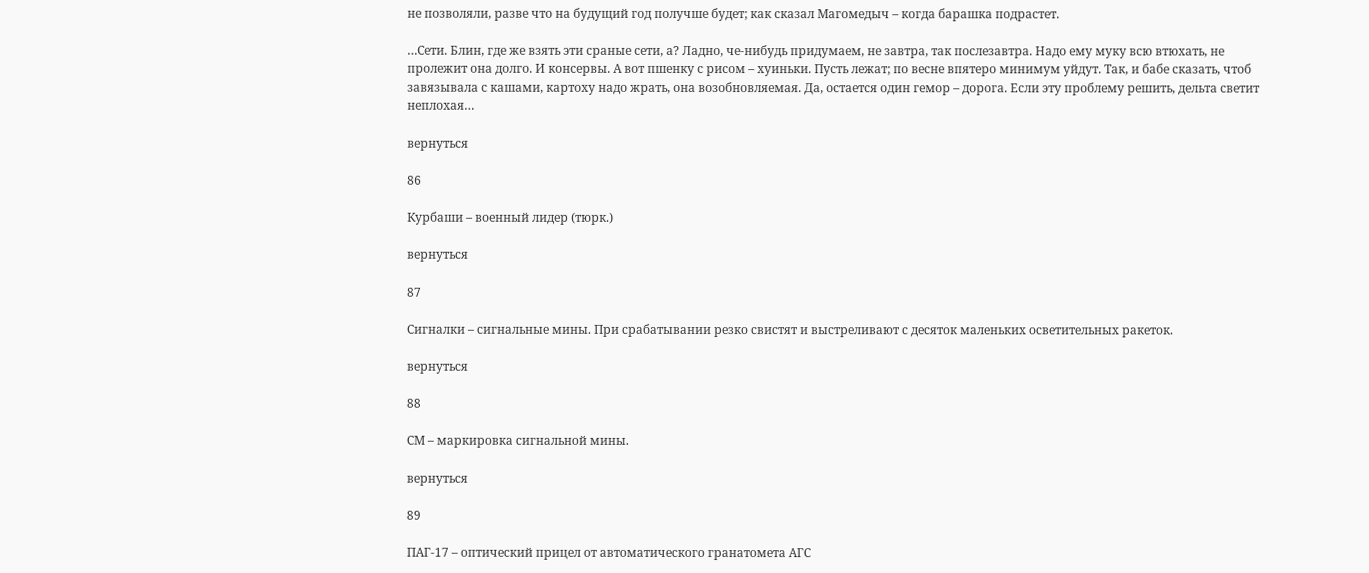не позволяли, разве что на будущий год получше будет; как сказал Магомедыч – когда барашка подрастет.

…Сети. Блин, где же взять эти сраные сети, а? Ладно, че-нибудь придумаем, не завтра, так послезавтра. Надо ему муку всю втюхать, не пролежит она долго. И консервы. А вот пшенку с рисом – хуиньки. Пусть лежат; по весне впятеро минимум уйдут. Так, и бабе сказать, чтоб завязывала с кашами, картоху надо жрать, она возобновляемая. Да, остается один гемор – дорога. Если эту проблему решить, дельта светит неплохая…

вернуться

86

Курбаши – военный лидер (тюрк.)

вернуться

87

Сигналки – сигнальные мины. При срабатывании резко свистят и выстреливают с десяток маленьких осветительных ракеток.

вернуться

88

СМ – маркировка сигнальной мины.

вернуться

89

ПАГ-17 – оптический прицел от автоматического гранатомета АГС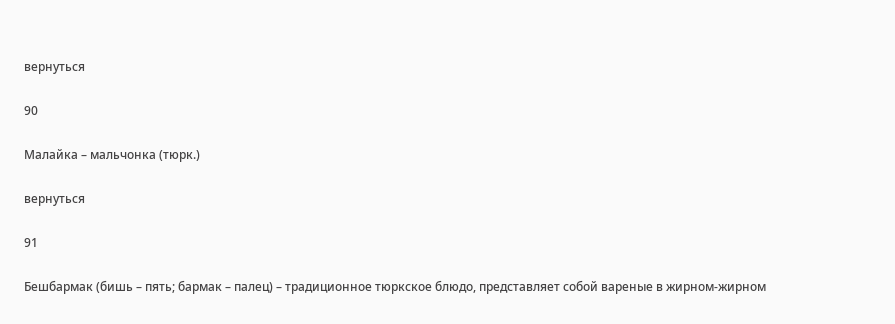вернуться

90

Малайка – мальчонка (тюрк.)

вернуться

91

Бешбармак (бишь – пять; бармак – палец) – традиционное тюркское блюдо, представляет собой вареные в жирном-жирном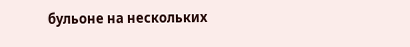бульоне на нескольких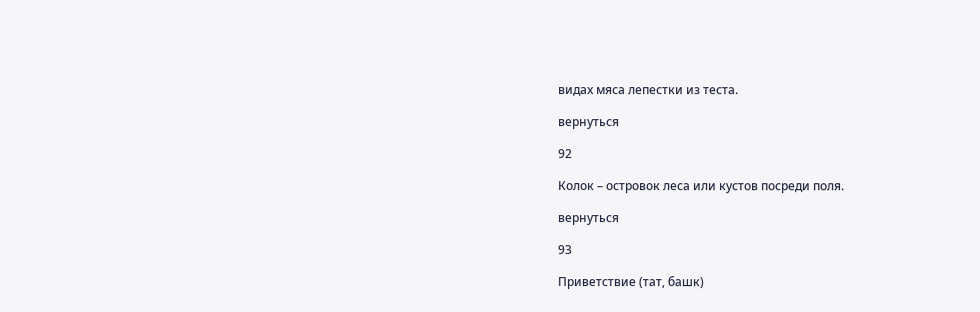видах мяса лепестки из теста.

вернуться

92

Колок – островок леса или кустов посреди поля.

вернуться

93

Приветствие (тат, башк)